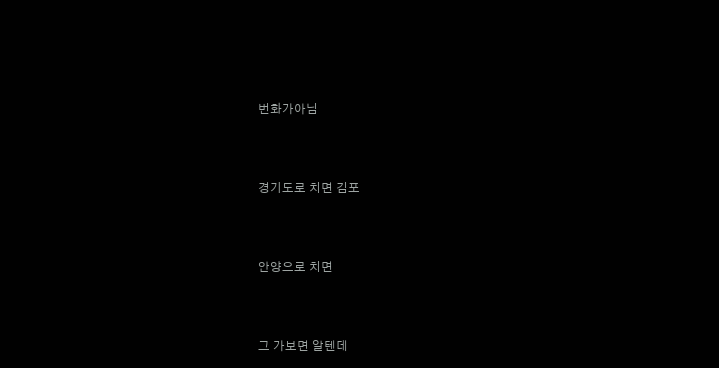번화가아님



경기도로 치면 김포



안양으로 치면



그 가보면 알텐데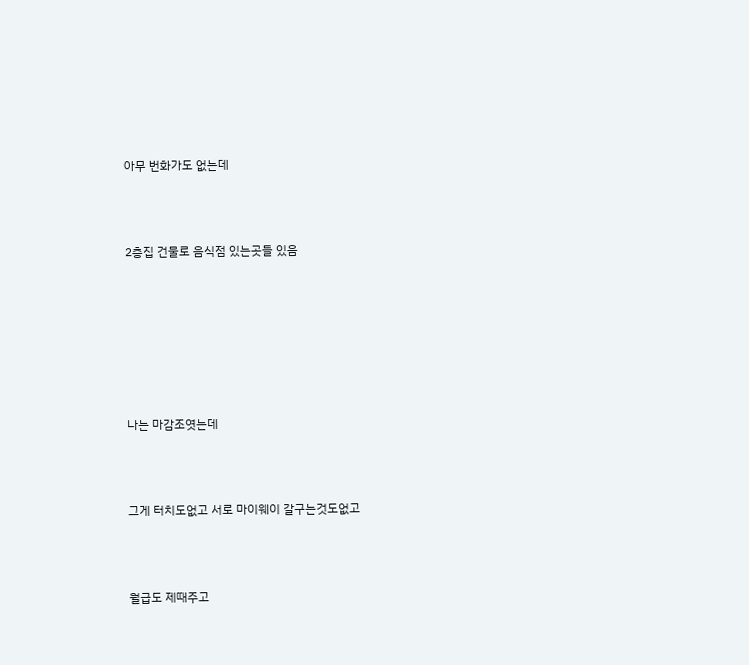아무 번화가도 없는데



2층집 건물로 음식점 있는곳들 있음







나는 마감조엿는데



그게 터치도없고 서로 마이웨이 갈구는것도없고



월급도 제때주고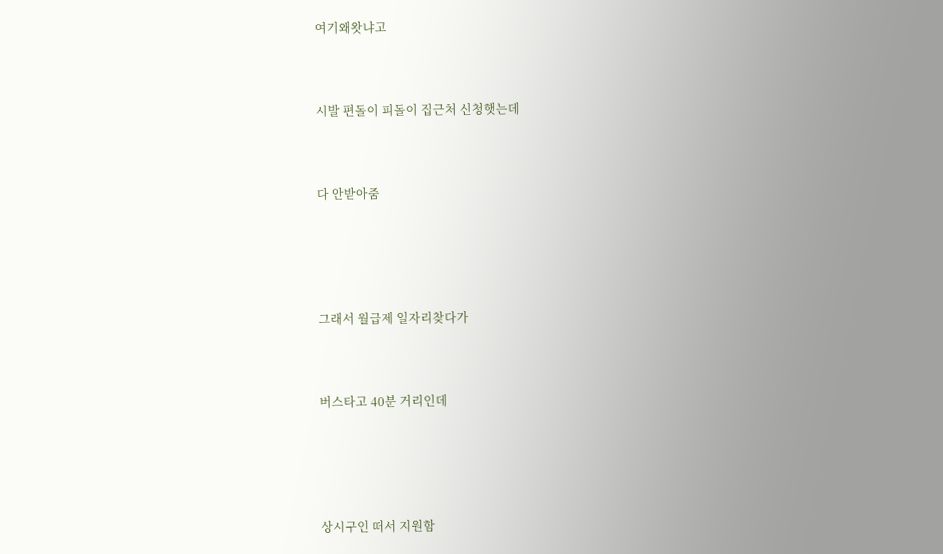여기왜왓냐고



시발 편돌이 피돌이 집근처 신청햇는데



다 안받아줌





그래서 월급제 일자리찾다가



버스타고 40분 거리인데





상시구인 떠서 지원함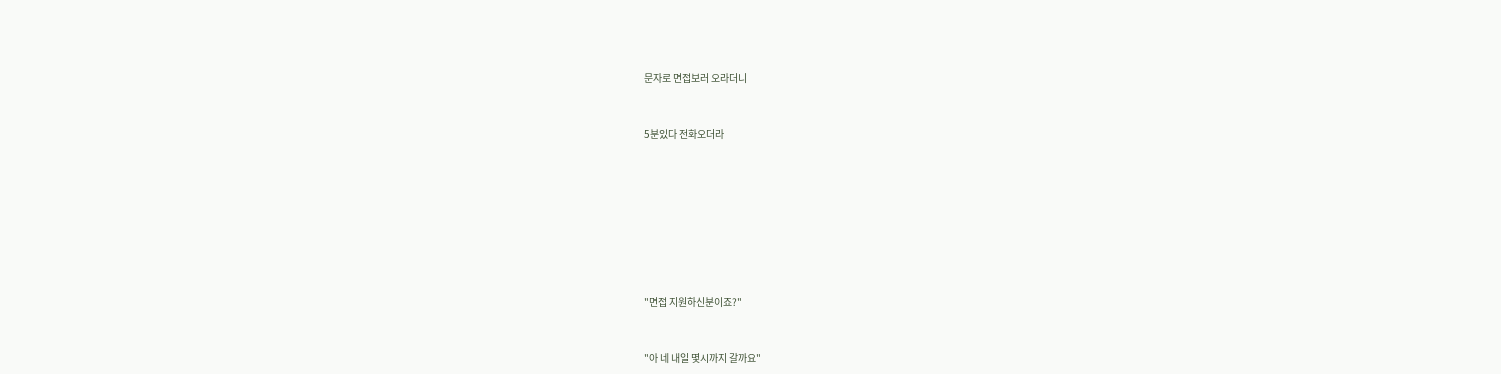문자로 면접보러 오라더니



5분있다 전화오더라











"면접 지원하신분이죠?"



"아 네 내일 몇시까지 갈까요"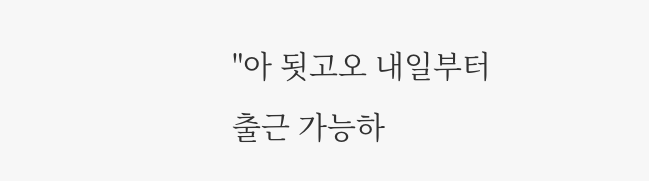"아 됫고오 내일부터 출근 가능하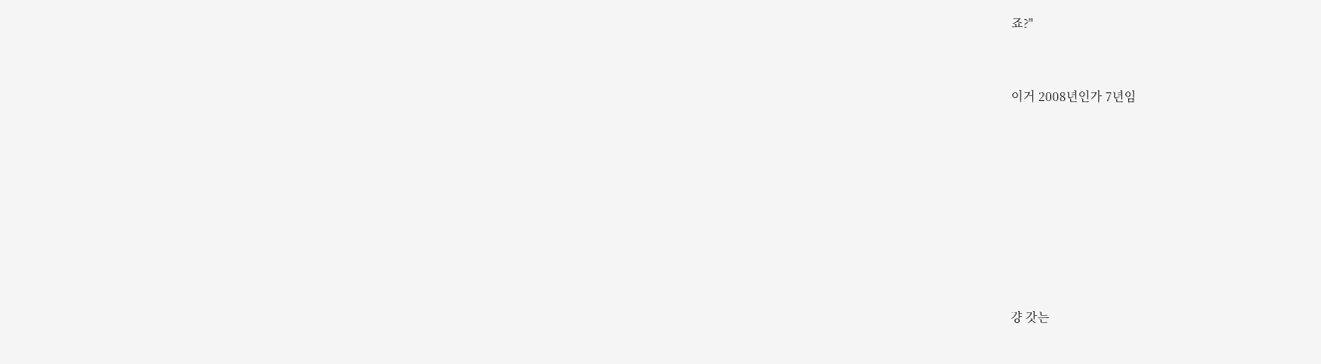죠?"



이거 2008년인가 7년임











걍 갓는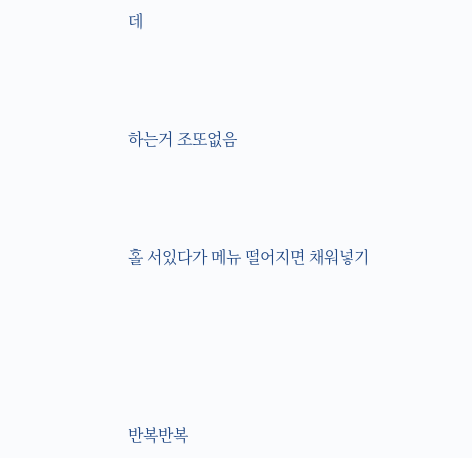데



하는거 조또없음



홀 서있다가 메뉴 떨어지면 채워넣기





반복반복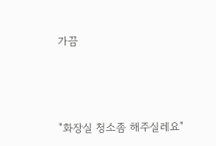가끔



"화장실 청소좀 해주실레요"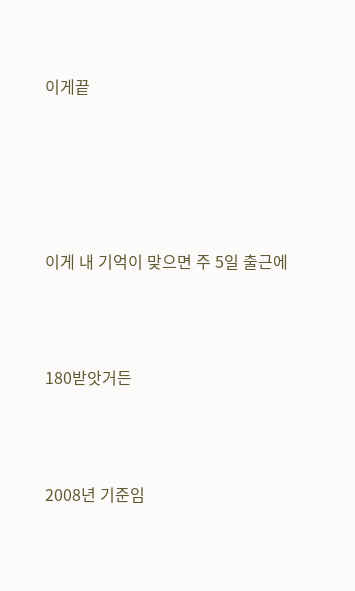이게끝





이게 내 기억이 맞으면 주 5일 출근에



180받앗거든



2008년 기준임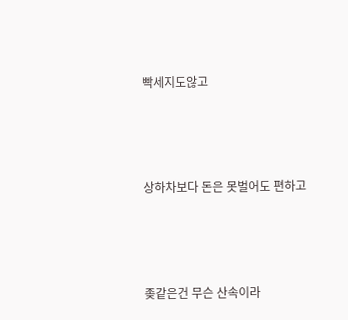빡세지도않고





상하차보다 돈은 못벌어도 편하고





좆같은건 무슨 산속이라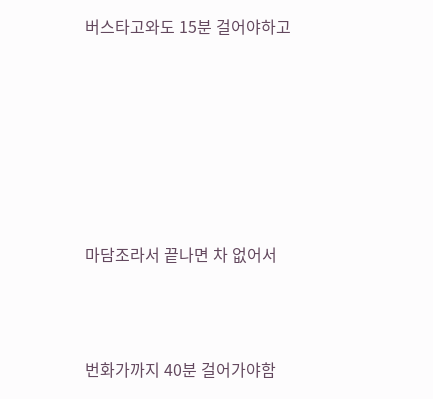버스타고와도 15분 걸어야하고







마담조라서 끝나면 차 없어서



번화가까지 40분 걸어가야함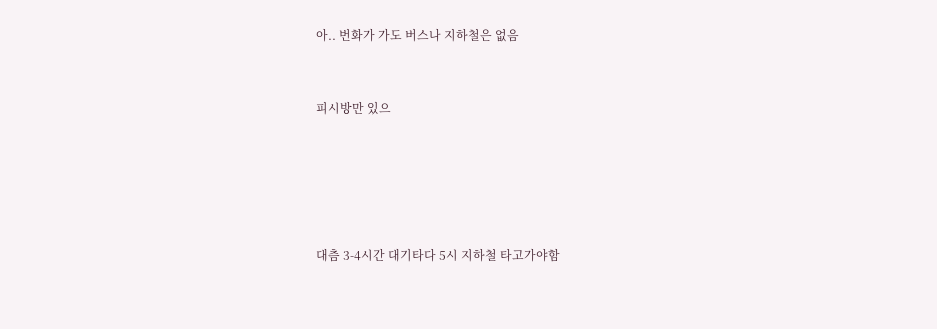아.. 번화가 가도 버스나 지하철은 없음



피시방만 있으







대츰 3-4시간 대기타다 5시 지하철 타고가야함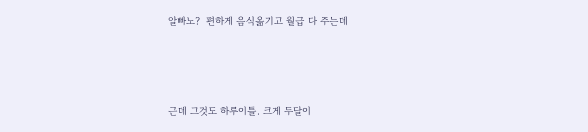알빠노?  편하게 음식옮기고 월급 다 주는데





근데 그것도 하루이틀. 크게 두달이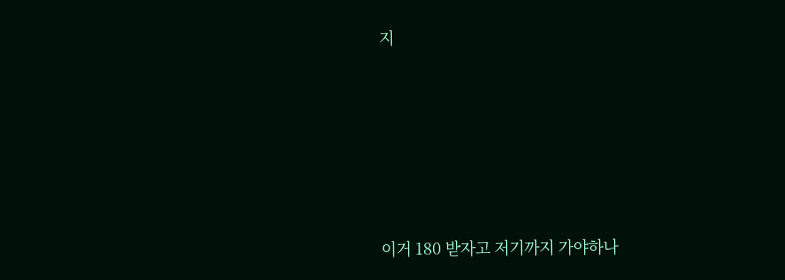지







이거 180 받자고 저기까지 가야하나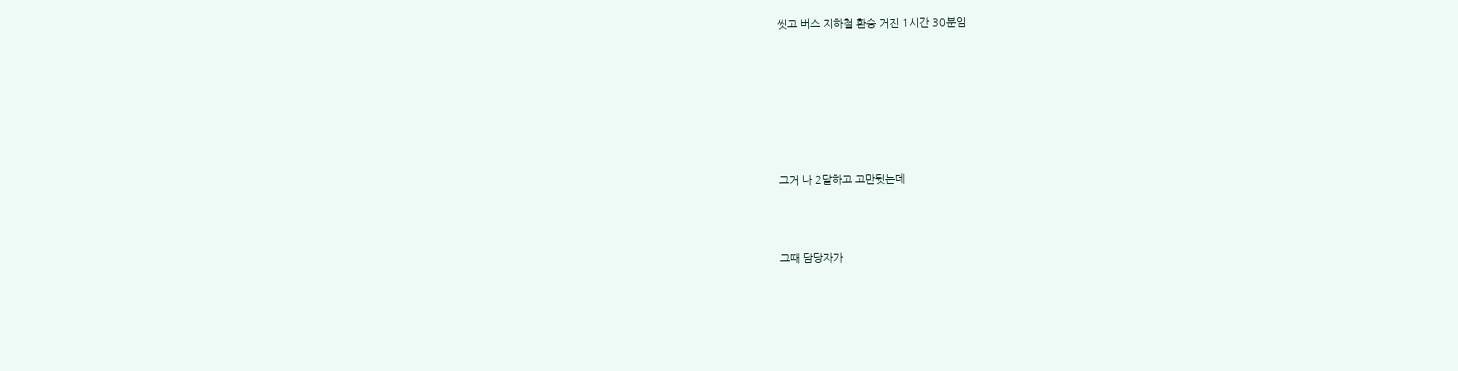씻고 버스 지하철 환승 거진 1시간 30분임







그거 나 2달하고 고만뒷는데



그때 담당자가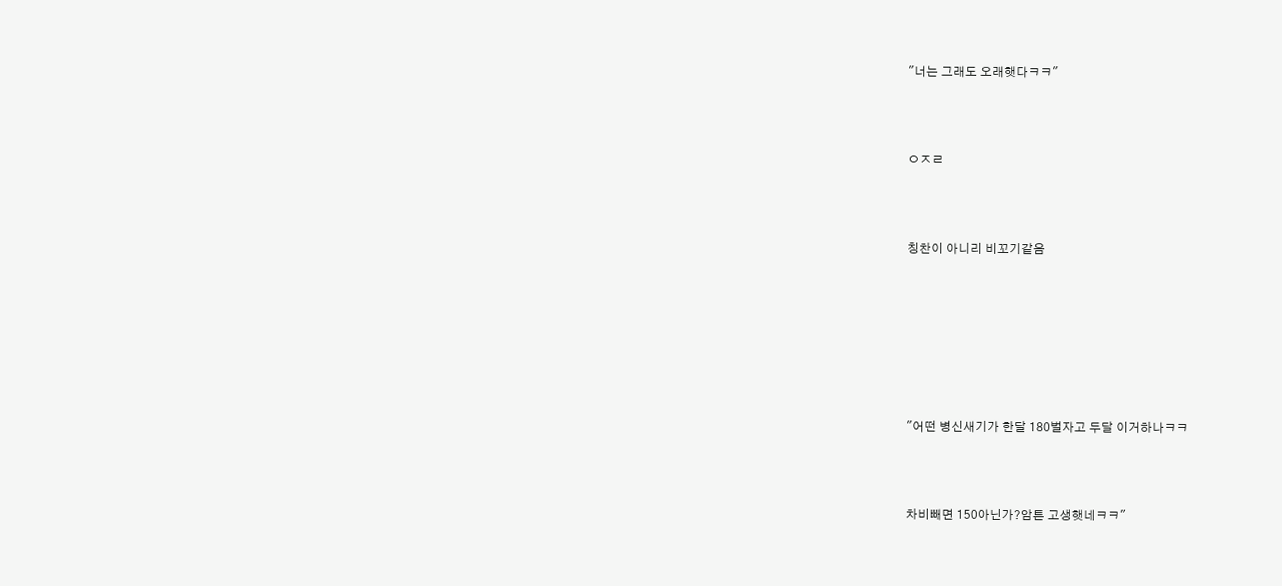"너는 그래도 오래햇다ㅋㅋ"



ㅇㅈㄹ



칭찬이 아니리 비꼬기같음







"어떤 병신새기가 한달 180벌자고 두달 이거하나ㅋㅋ



차비빼면 150아닌가?암튼 고생햇네ㅋㅋ"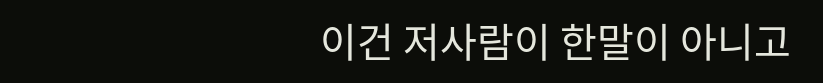이건 저사람이 한말이 아니고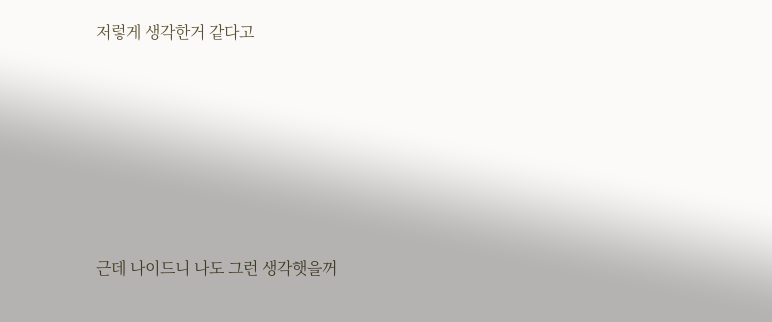저렇게 생각한거 같다고







근데 나이드니 나도 그런 생각햇을꺼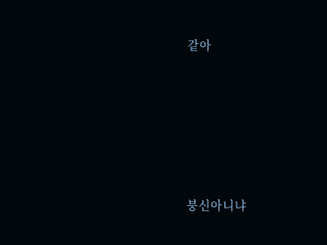같아





붕신아니냐